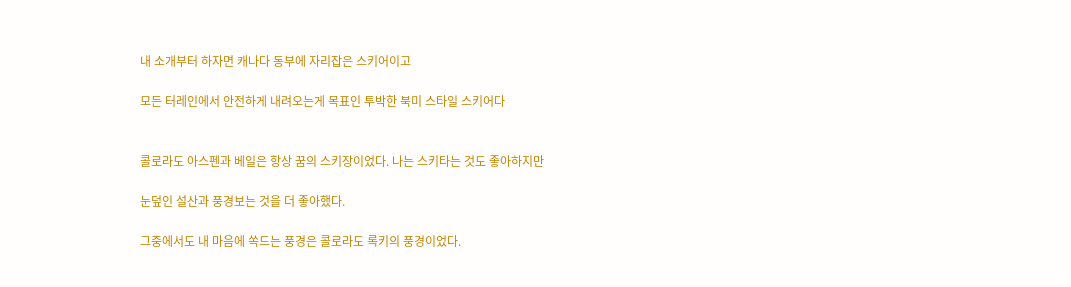내 소개부터 하자면 캐나다 동부에 자리잡은 스키어이고

모든 터레인에서 안전하게 내려오는게 목표인 투박한 북미 스타일 스키어다


콜로라도 아스펜과 베일은 항상 꿈의 스키장이었다. 나는 스키타는 것도 좋아하지만

눈덮인 설산과 풍경보는 것을 더 좋아했다.

그중에서도 내 마음에 쏙드는 풍경은 콜로라도 록키의 풍경이었다.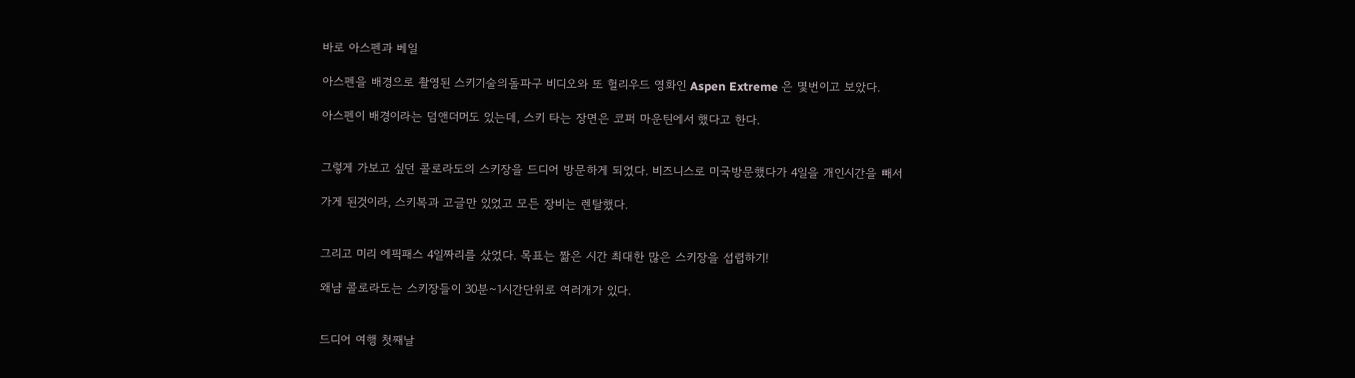바로 아스펜과 베일

아스펜을 배경으로 촬영된 스키기술의돌파구 비디오와 또 헐리우드 영화인 Aspen Extreme 은 몇번이고 보았다.

아스펜이 배경이라는 덤앤더머도 있는데, 스키 타는 장면은 코퍼 마운틴에서 했다고 한다.


그렇게 가보고 싶던 콜로라도의 스키장을 드디어 방문하게 되었다. 비즈니스로 미국방문했다가 4일을 개인시간을 빼서

가게 된것이라, 스키복과 고글만 있었고 모든 장비는 렌탈했다.


그리고 미리 에픽패스 4일짜리를 샀었다. 목표는 짦은 시간 최대한 많은 스키장을 섭렵하기!

왜냠 콜로라도는 스키장들이 30분~1시간단위로 여러개가 있다.


드디어 여행 첫째날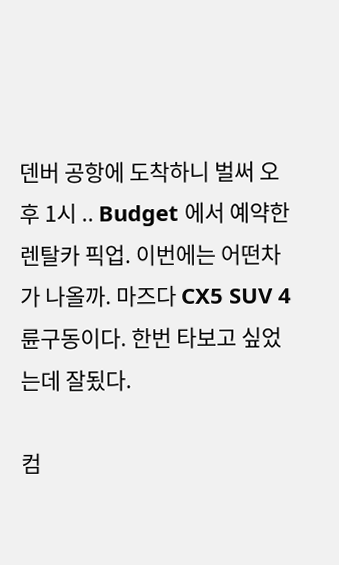덴버 공항에 도착하니 벌써 오후 1시 .. Budget 에서 예약한 렌탈카 픽업. 이번에는 어떤차가 나올까. 마즈다 CX5 SUV 4륜구동이다. 한번 타보고 싶었는데 잘됬다.

컴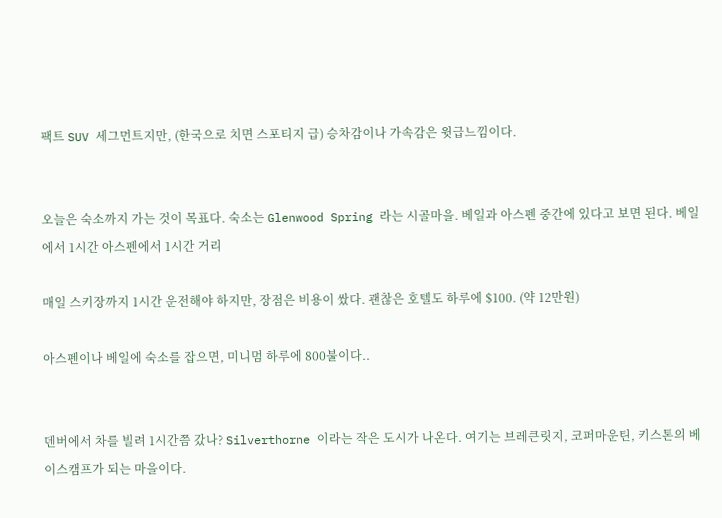팩트 SUV 세그먼트지만, (한국으로 치면 스포티지 급) 승차감이나 가속감은 윗급느낌이다.


오늘은 숙소까지 가는 것이 목표다. 숙소는 Glenwood Spring 라는 시골마을. 베일과 아스펜 중간에 있다고 보면 된다. 베일에서 1시간 아스펜에서 1시간 거리

매일 스키장까지 1시간 운전해야 하지만, 장점은 비용이 쌌다. 괜찮은 호텔도 하루에 $100. (약 12만원)

아스펜이나 베일에 숙소를 잡으면, 미니멈 하루에 800불이다..


덴버에서 차를 빌려 1시간쯤 갔나? Silverthorne 이라는 작은 도시가 나온다. 여기는 브레큰릿지, 코퍼마운틴, 키스톤의 베이스캠프가 되는 마을이다.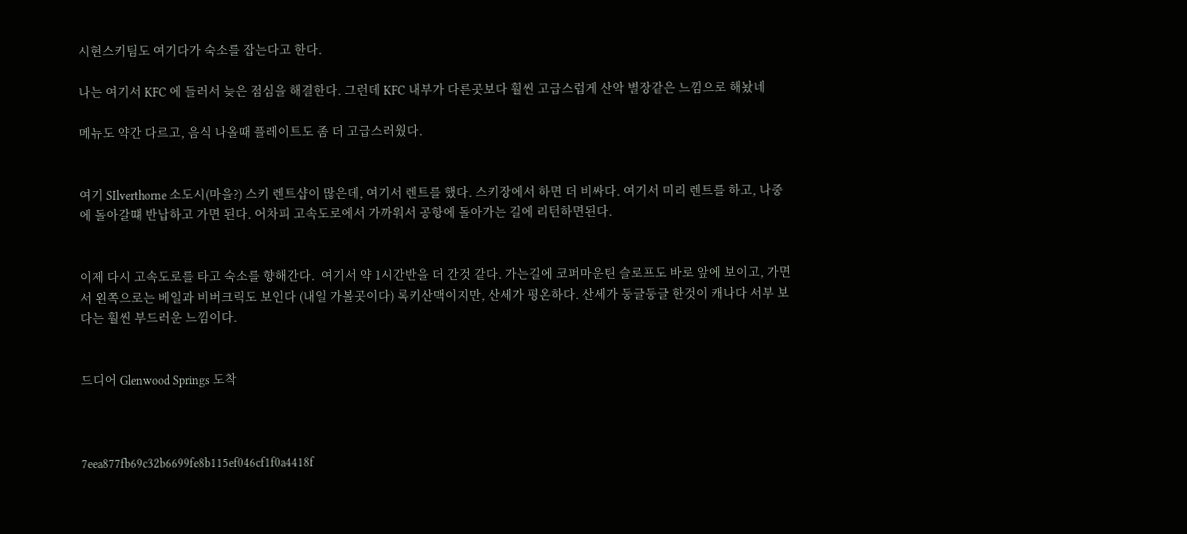시현스키팀도 여기다가 숙소를 잡는다고 한다.

나는 여기서 KFC 에 들러서 늦은 점심을 해결한다. 그런데 KFC 내부가 다른곳보다 훨씬 고급스럽게 산악 별장같은 느낌으로 해놨네

메뉴도 약간 다르고, 음식 나올때 플레이트도 좀 더 고급스러웠다.


여기 SIlverthorne 소도시(마을?) 스키 렌트샵이 많은데, 여기서 렌트를 했다. 스키장에서 하면 더 비싸다. 여기서 미리 렌트를 하고, 나중에 돌아갈떄 반납하고 가면 된다. 어차피 고속도로에서 가까워서 공항에 돌아가는 길에 리턴하면된다.


이제 다시 고속도로를 타고 숙소를 향해간다.  여기서 약 1시간반을 더 간것 같다. 가는길에 코퍼마운틴 슬로프도 바로 앞에 보이고, 가면서 왼쪽으로는 베일과 비버크릭도 보인다 (내일 가볼곳이다) 록키산맥이지만, 산세가 평온하다. 산세가 둥글둥글 한것이 캐나다 서부 보다는 훨씬 부드러운 느낌이다.


드디어 Glenwood Springs 도착



7eea877fb69c32b6699fe8b115ef046cf1f0a4418f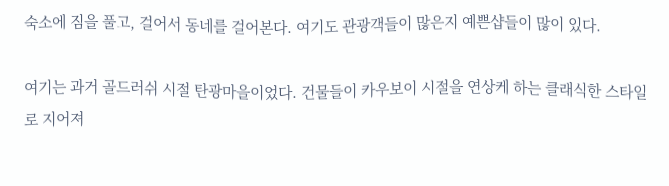숙소에 짐을 풀고, 걸어서 동네를 걸어본다. 여기도 관광객들이 많은지 예쁜샵들이 많이 있다.

여기는 과거 골드러쉬 시절 탄광마을이었다. 건물들이 카우보이 시절을 연상케 하는 클래식한 스타일로 지어져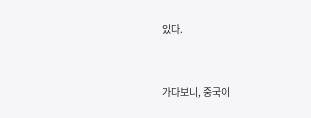있다.


가다보니, 중국이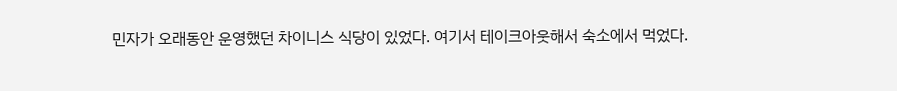민자가 오래동안 운영했던 차이니스 식당이 있었다. 여기서 테이크아웃해서 숙소에서 먹었다.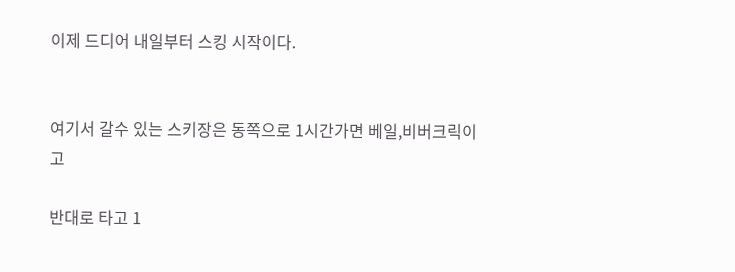이제 드디어 내일부터 스킹 시작이다.


여기서 갈수 있는 스키장은 동쪽으로 1시간가면 베일,비버크릭이고

반대로 타고 1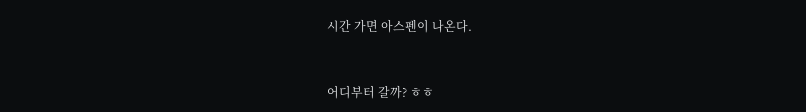시간 가면 아스펜이 나온다.


어디부터 갈까? ㅎㅎ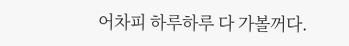어차피 하루하루 다 가볼꺼다.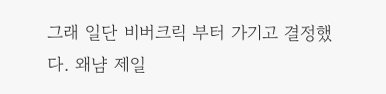그래 일단 비버크릭 부터 가기고 결정했다. 왜냠 제일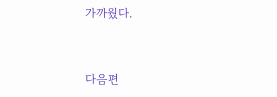가까웠다.


다음편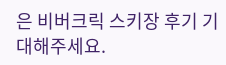은 비버크릭 스키장 후기 기대해주세요.